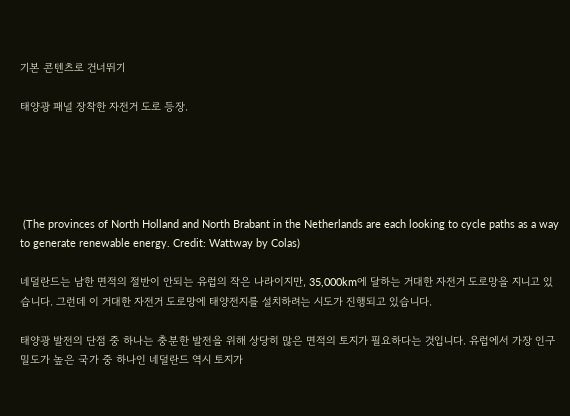기본 콘텐츠로 건너뛰기

태양광 패널 장착한 자전거 도로 등장.





 (The provinces of North Holland and North Brabant in the Netherlands are each looking to cycle paths as a way to generate renewable energy. Credit: Wattway by Colas)

네덜란드는 남한 면적의 절반이 안되는 유럽의 작은 나라이지만, 35,000km에 달하는 거대한 자전거 도로망을 지니고 있습니다. 그런데 이 거대한 자전거 도로망에 태양전지를 설치하려는 시도가 진행되고 있습니다.

태양광 발전의 단점 중 하나는 충분한 발전을 위해 상당히 많은 면적의 토지가 필요하다는 것입니다. 유럽에서 가장 인구밀도가 높은 국가 중 하나인 네덜란드 역시 토지가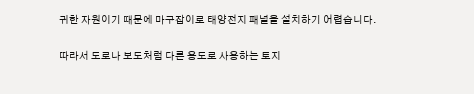귀한 자원이기 때문에 마구잡이로 태양전지 패널을 설치하기 어렵습니다.

따라서 도로나 보도처럼 다른 용도로 사용하는 토지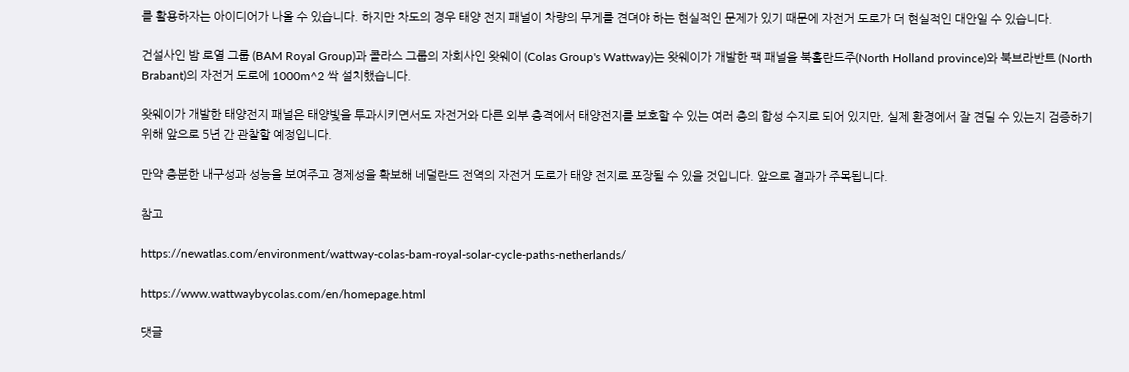를 활용하자는 아이디어가 나올 수 있습니다. 하지만 차도의 경우 태양 전지 패널이 차량의 무게를 견뎌야 하는 현실적인 문제가 있기 때문에 자전거 도로가 더 현실적인 대안일 수 있습니다.

건설사인 밤 로열 그룹 (BAM Royal Group)과 콜라스 그룹의 자회사인 왓웨이 (Colas Group's Wattway)는 왓웨이가 개발한 팩 패널을 북홀란드주(North Holland province)와 북브라반트 (North Brabant)의 자전거 도로에 1000m^2 싹 설치했습니다.

왓웨이가 개발한 태양전지 패널은 태양빛을 투과시키면서도 자전거와 다른 외부 충격에서 태양전지를 보호할 수 있는 여러 층의 합성 수지로 되어 있지만, 실제 환경에서 잘 견딜 수 있는지 검증하기 위해 앞으로 5년 간 관찰할 예정입니다.

만약 충분한 내구성과 성능을 보여주고 경제성을 확보해 네덜란드 전역의 자전거 도로가 태양 전지로 포장될 수 있을 것입니다. 앞으로 결과가 주목됩니다.

참고

https://newatlas.com/environment/wattway-colas-bam-royal-solar-cycle-paths-netherlands/

https://www.wattwaybycolas.com/en/homepage.html

댓글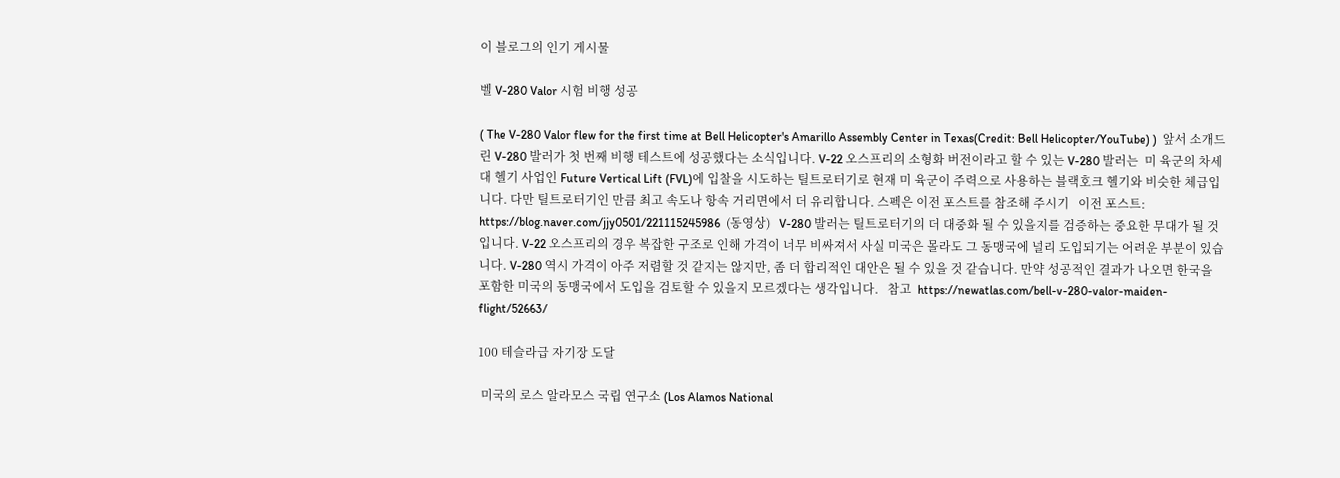이 블로그의 인기 게시물

벨 V-280 Valor 시험 비행 성공

( The V-280 Valor flew for the first time at Bell Helicopter's Amarillo Assembly Center in Texas(Credit: Bell Helicopter/YouTube) )  앞서 소개드린 V-280 발러가 첫 번째 비행 테스트에 성공했다는 소식입니다. V-22 오스프리의 소형화 버전이라고 할 수 있는 V-280 발러는  미 육군의 차세대 헬기 사업인 Future Vertical Lift (FVL)에 입찰을 시도하는 틸트로터기로 현재 미 육군이 주력으로 사용하는 블랙호크 헬기와 비슷한 체급입니다. 다만 틸트로터기인 만큼 최고 속도나 항속 거리면에서 더 유리합니다. 스펙은 이전 포스트를 참조해 주시기   이전 포스트:  https://blog.naver.com/jjy0501/221115245986  (동영상)   V-280 발러는 틸트로터기의 더 대중화 될 수 있을지를 검증하는 중요한 무대가 될 것입니다. V-22 오스프리의 경우 복잡한 구조로 인해 가격이 너무 비싸져서 사실 미국은 몰라도 그 동맹국에 널리 도입되기는 어려운 부분이 있습니다. V-280 역시 가격이 아주 저렴할 것 같지는 않지만, 좀 더 합리적인 대안은 될 수 있을 것 같습니다. 만약 성공적인 결과가 나오면 한국을 포함한 미국의 동맹국에서 도입을 검토할 수 있을지 모르겠다는 생각입니다.   참고  https://newatlas.com/bell-v-280-valor-maiden-flight/52663/

100 테슬라급 자기장 도달

 미국의 로스 알라모스 국립 연구소 (Los Alamos National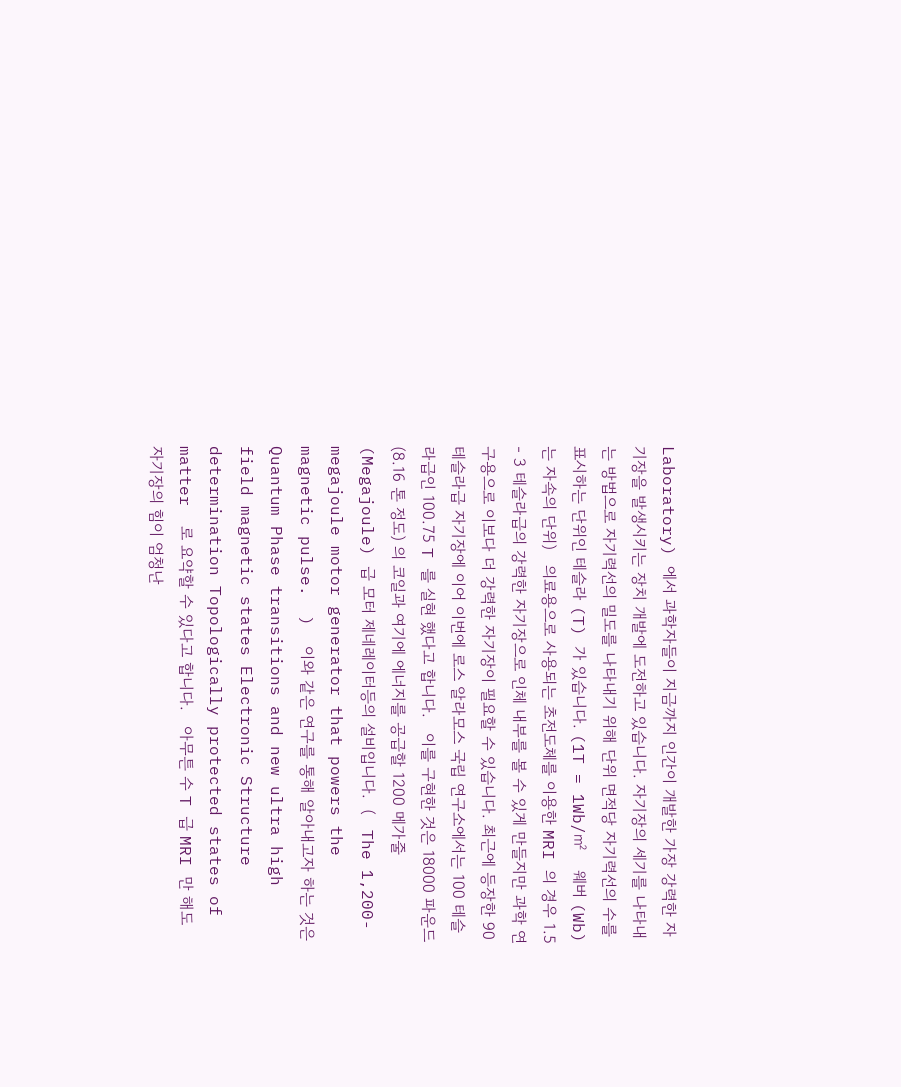Laboratory) 에서 과학자들이 지금까지 인간이 개발한 가장 강력한 자기장을 발생시키는 장치 개발에 도전하고 있습니다. 자기장의 세기를 나타내는 방법으로 자기력선의 밀도를 나타내기 위해 단위 면적당 자기력선의 수를 표시하는 단위인 테슬라 (T) 가 있습니다. (1T = 1Wb/㎡  웨버 (Wb) 는 자속의 단위)   의료용으로 사용되는 초전도체를 이용한 MRI 의 경우 1.5 - 3 테슬라급의 강력한 자기장으로 인체 내부를 볼 수 있게 만들지만 과학 연구용으로 이보다 더 강력한 자기장이 필요할 수 있습니다. 최근에 등장한 90 테슬라급 자기장에 이어 이번에 로스 알라모스 국립 연구소에서는 100 테슬라급인 100.75 T 를 실현 했다고 합니다.   이를 구현한 것은 18000 파운드 (8.16 톤 정도) 의 코일과 여기에 에너지를 공급할 1200 메가줄 (Megajoule) 급 모터 제네레이터등의 설비입니다.  (   The 1,200-megajoule motor generator that powers the magnetic pulse.  )  이와 같은 연구를 통해 알아내고자 하는 것은  Quantum Phase transitions and new ultra high field magnetic states Electronic Structure determination Topologically protected states of matter  로 요약할 수 있다고 합니다.   아무튼 수 T 급 MRI 만 해도 자기장의 힘이 엄청난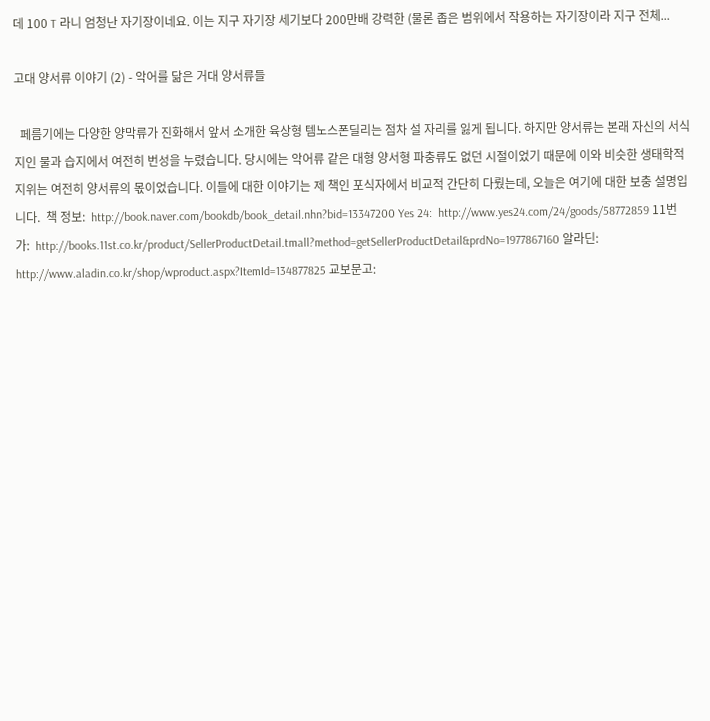데 100 T 라니 엄청난 자기장이네요. 이는 지구 자기장 세기보다 200만배 강력한 (물론 좁은 범위에서 작용하는 자기장이라 지구 전체...

고대 양서류 이야기 (2) - 악어를 닮은 거대 양서류들

  페름기에는 다양한 양막류가 진화해서 앞서 소개한 육상형 템노스폰딜리는 점차 설 자리를 잃게 됩니다. 하지만 양서류는 본래 자신의 서식지인 물과 습지에서 여전히 번성을 누렸습니다. 당시에는 악어류 같은 대형 양서형 파충류도 없던 시절이었기 때문에 이와 비슷한 생태학적 지위는 여전히 양서류의 몫이었습니다. 이들에 대한 이야기는 제 책인 포식자에서 비교적 간단히 다뤘는데, 오늘은 여기에 대한 보충 설명입니다.  책 정보:  http://book.naver.com/bookdb/book_detail.nhn?bid=13347200 Yes 24:  http://www.yes24.com/24/goods/58772859 11번가:  http://books.11st.co.kr/product/SellerProductDetail.tmall?method=getSellerProductDetail&prdNo=1977867160 알라딘:  http://www.aladin.co.kr/shop/wproduct.aspx?ItemId=134877825 교보문고: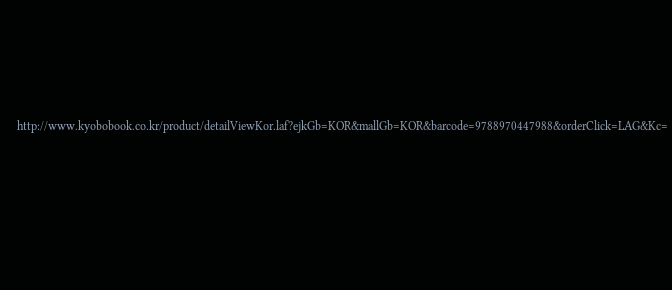http://www.kyobobook.co.kr/product/detailViewKor.laf?ejkGb=KOR&mallGb=KOR&barcode=9788970447988&orderClick=LAG&Kc=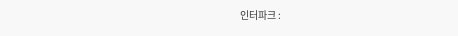인터파크 :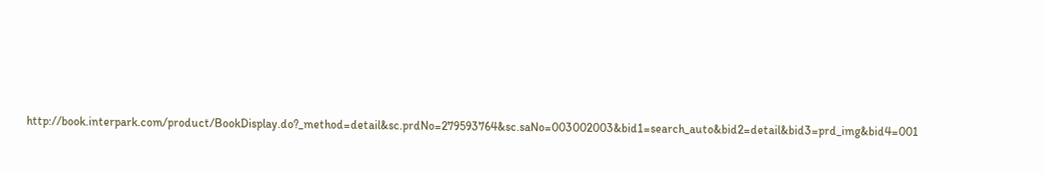http://book.interpark.com/product/BookDisplay.do?_method=detail&sc.prdNo=279593764&sc.saNo=003002003&bid1=search_auto&bid2=detail&bid3=prd_img&bid4=001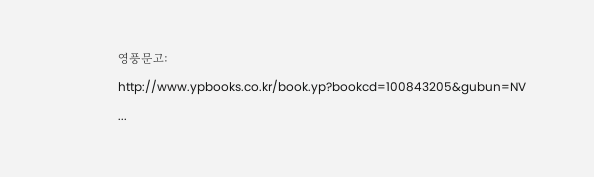영풍문고:  http://www.ypbooks.co.kr/book.yp?bookcd=100843205&gubun=NV ...